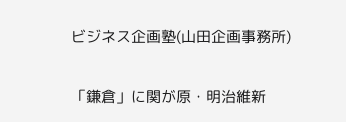ビジネス企画塾(山田企画事務所)

「鎌倉」に関が原・明治維新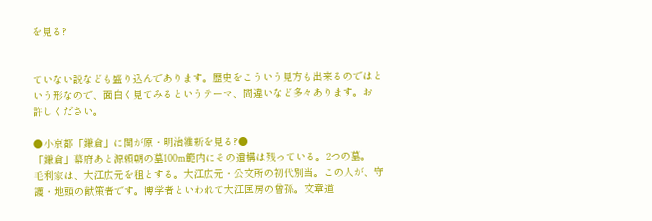を見る?


ていない説なども盛り込んであります。歴史をこういう見方も出来るのではと
いう形なので、面白く見てみるというテーマ、間違いなど多々あります。お
許しください。

●小京都「鎌倉」に関が原・明治維新を見る?●
「鎌倉」幕府あと源頼朝の墓100m範内にその遺構は残っている。2つの墓。
毛利家は、大江広元を租とする。大江広元・公文所の初代別当。この人が、守
護・地頭の献策者です。博学者といわれて大江匡房の曾孫。文章道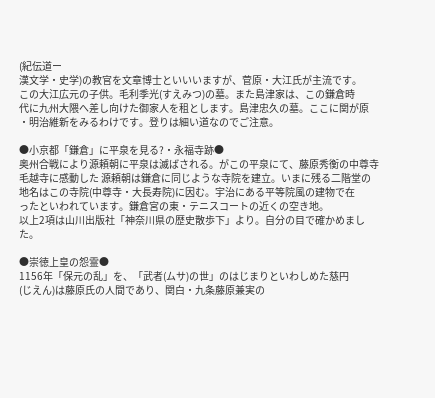(紀伝道ー
漢文学・史学)の教官を文章博士といいいますが、菅原・大江氏が主流です。
この大江広元の子供。毛利季光(すえみつ)の墓。また島津家は、この鎌倉時
代に九州大隈へ差し向けた御家人を租とします。島津忠久の墓。ここに関が原
・明治維新をみるわけです。登りは細い道なのでご注意。

●小京都「鎌倉」に平泉を見る?・永福寺跡●
奥州合戦により源頼朝に平泉は滅ばされる。がこの平泉にて、藤原秀衡の中尊寺
毛越寺に感動した 源頼朝は鎌倉に同じような寺院を建立。いまに残る二階堂の
地名はこの寺院(中尊寺・大長寿院)に因む。宇治にある平等院風の建物で在
ったといわれています。鎌倉宮の東・テニスコートの近くの空き地。
以上2項は山川出版社「神奈川県の歴史散歩下」より。自分の目で確かめました。

●崇徳上皇の怨霊●
1156年「保元の乱」を、「武者(ムサ)の世」のはじまりといわしめた慈円
(じえん)は藤原氏の人間であり、関白・九条藤原兼実の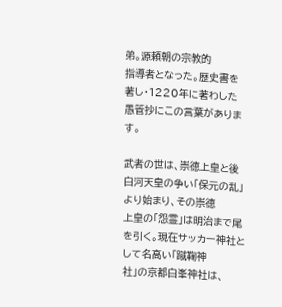弟。源頼朝の宗教的
指導者となった。歴史書を著し・1220年に著わした愚管抄にこの言葉があります。

武者の世は、崇徳上皇と後白河天皇の争い「保元の乱」より始まり、その崇徳
上皇の「怨霊」は明治まで尾を引く。現在サッカー神社として名高い「蹴鞠神
社」の京都白峯神社は、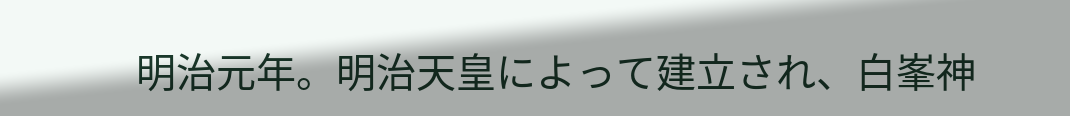明治元年。明治天皇によって建立され、白峯神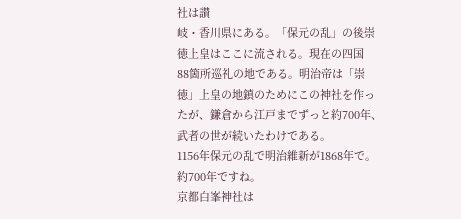社は讃
岐・香川県にある。「保元の乱」の後崇徳上皇はここに流される。現在の四国
88箇所巡礼の地である。明治帝は「崇徳」上皇の地鎮のためにこの神社を作っ
たが、鎌倉から江戸までずっと約700年、武者の世が続いたわけである。
1156年保元の乱で明治維新が1868年で。約700年ですね。
京都白峯神社は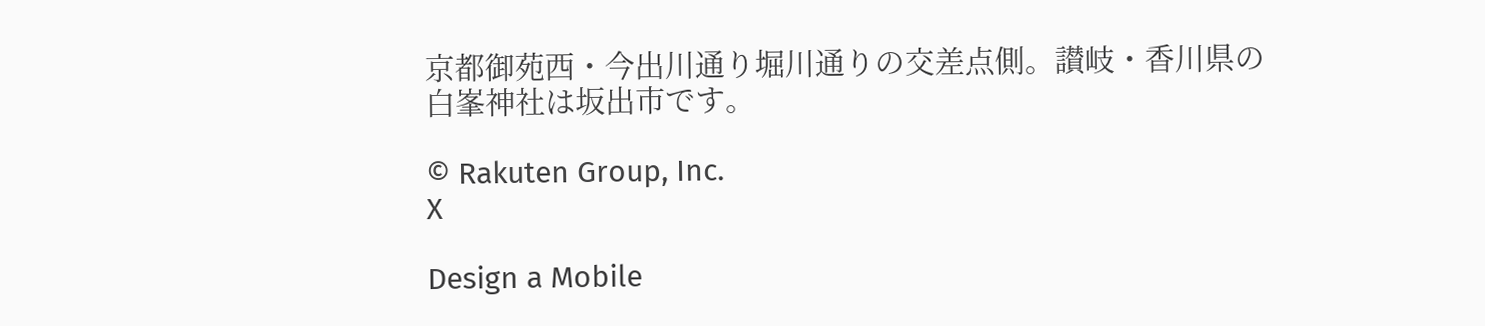京都御苑西・今出川通り堀川通りの交差点側。讃岐・香川県の
白峯神社は坂出市です。

© Rakuten Group, Inc.
X

Design a Mobile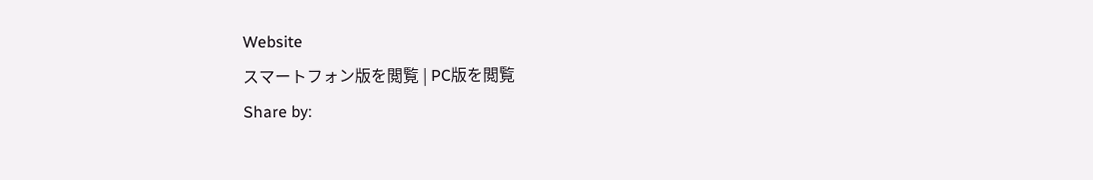Website
スマートフォン版を閲覧 | PC版を閲覧
Share by: